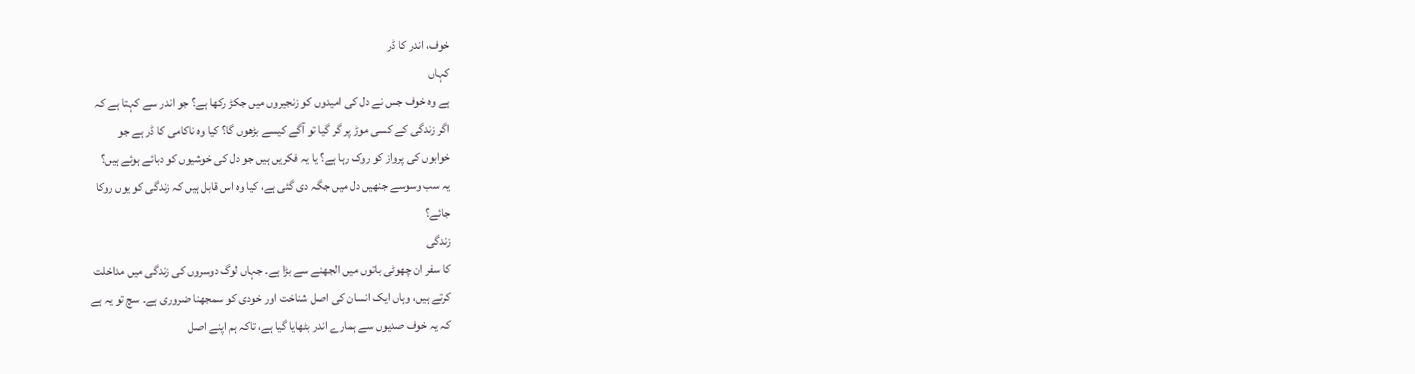خوف، اندر کا ڈر
کہاں
ہے وہ خوف جس نے دل کی امیدوں کو زنجیروں میں جکڑ رکھا ہے؟ جو اندر سے کہتا ہے کہ
اگر زندگی کے کسی موڑ پر گر گیا تو آگے کیسے بڑھوں گا؟ کیا وہ ناکامی کا ڈر ہے جو
خوابوں کی پرواز کو روک رہا ہے؟ یا یہ فکریں ہیں جو دل کی خوشیوں کو دبائے ہوئے ہیں؟
یہ سب وسوسے جنھیں دل میں جگہ دی گئی ہے، کیا وہ اس قابل ہیں کہ زندگی کو یوں روکا
جائے؟
زندگی
کا سفر ان چھوٹی باتوں میں الجھنے سے بڑا ہے۔ جہاں لوگ دوسروں کی زندگی میں مداخلت
کرتے ہیں، وہاں ایک انسان کی اصل شناخت اور خودی کو سمجھنا ضروری ہے۔ سچ تو یہ ہے
کہ یہ خوف صدیوں سے ہمارے اندر بٹھایا گیا ہے، تاکہ ہم اپنے اصل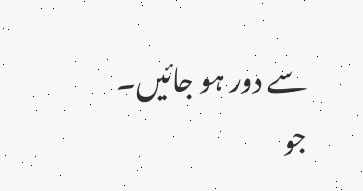سے دور ہو جائیں۔
جو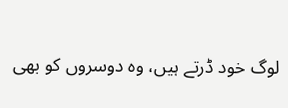لوگ خود ڈرتے ہیں، وہ دوسروں کو بھی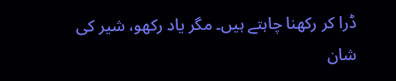ڈرا کر رکھنا چاہتے ہیں۔ مگر یاد رکھو، شیر کی
شان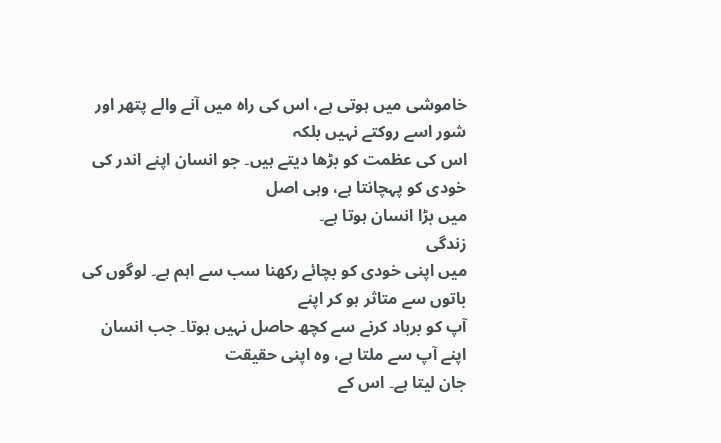خاموشی میں ہوتی ہے، اس کی راہ میں آنے والے پتھر اور شور اسے روکتے نہیں بلکہ
اس کی عظمت کو بڑھا دیتے ہیں۔ جو انسان اپنے اندر کی خودی کو پہچانتا ہے، وہی اصل
میں بڑا انسان ہوتا ہے۔
زندگی
میں اپنی خودی کو بچائے رکھنا سب سے اہم ہے۔ لوگوں کی باتوں سے متاثر ہو کر اپنے
آپ کو برباد کرنے سے کچھ حاصل نہیں ہوتا۔ جب انسان اپنے آپ سے ملتا ہے، وہ اپنی حقیقت
جان لیتا ہے۔ اس کے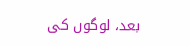بعد، لوگوں کی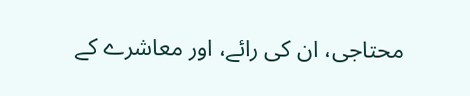محتاجی، ان کی رائے، اور معاشرے کے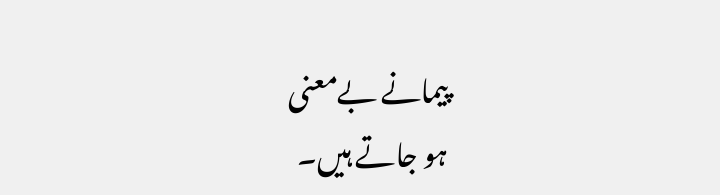پیمانے بےمعنی
ہو جاتے ہیں۔